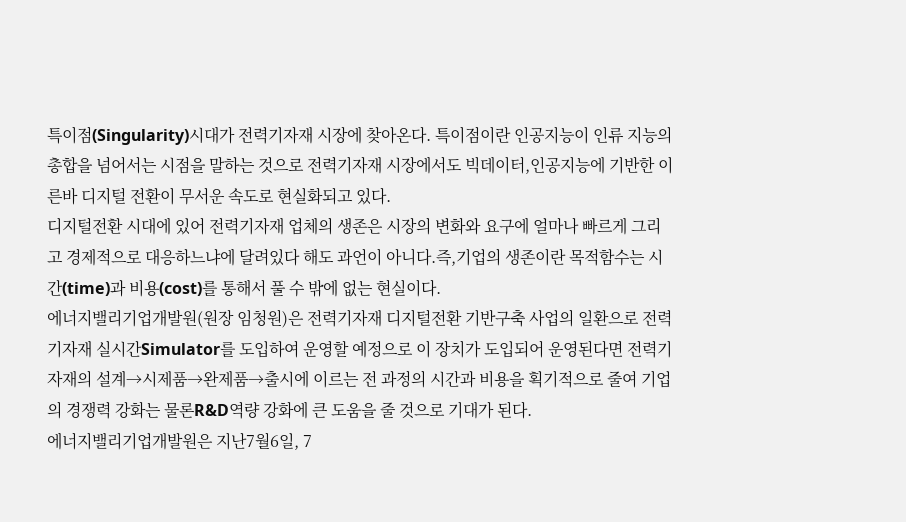특이점(Singularity)시대가 전력기자재 시장에 찾아온다. 특이점이란 인공지능이 인류 지능의 총합을 넘어서는 시점을 말하는 것으로 전력기자재 시장에서도 빅데이터,인공지능에 기반한 이른바 디지털 전환이 무서운 속도로 현실화되고 있다.
디지털전환 시대에 있어 전력기자재 업체의 생존은 시장의 변화와 요구에 얼마나 빠르게 그리고 경제적으로 대응하느냐에 달려있다 해도 과언이 아니다.즉,기업의 생존이란 목적함수는 시간(time)과 비용(cost)를 통해서 풀 수 밖에 없는 현실이다.
에너지밸리기업개발원(원장 임청원)은 전력기자재 디지털전환 기반구축 사업의 일환으로 전력기자재 실시간Simulator를 도입하여 운영할 예정으로 이 장치가 도입되어 운영된다면 전력기자재의 설계→시제품→완제품→출시에 이르는 전 과정의 시간과 비용을 획기적으로 줄여 기업의 경쟁력 강화는 물론R&D역량 강화에 큰 도움을 줄 것으로 기대가 된다.
에너지밸리기업개발원은 지난7월6일, 7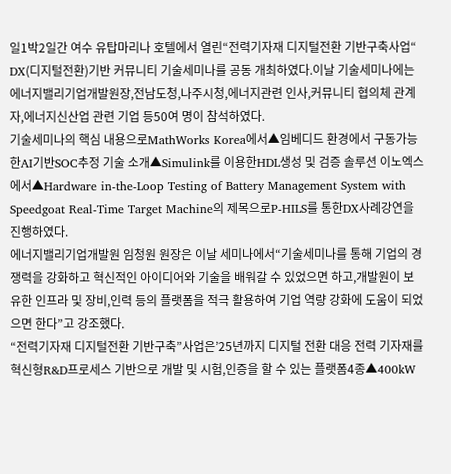일1박2일간 여수 유탑마리나 호텔에서 열린“전력기자재 디지털전환 기반구축사업“ DX(디지털전환)기반 커뮤니티 기술세미나를 공동 개최하였다.이날 기술세미나에는 에너지밸리기업개발원장,전남도청,나주시청,에너지관련 인사,커뮤니티 협의체 관계자,에너지신산업 관련 기업 등50여 명이 참석하였다.
기술세미나의 핵심 내용으로MathWorks Korea에서▲임베디드 환경에서 구동가능한AI기반SOC추정 기술 소개▲Simulink를 이용한HDL생성 및 검증 솔루션 이노엑스에서▲Hardware in-the-Loop Testing of Battery Management System with Speedgoat Real-Time Target Machine의 제목으로P-HILS를 통한DX사례강연을 진행하였다.
에너지밸리기업개발원 임청원 원장은 이날 세미나에서“기술세미나를 통해 기업의 경쟁력을 강화하고 혁신적인 아이디어와 기술을 배워갈 수 있었으면 하고,개발원이 보유한 인프라 및 장비,인력 등의 플랫폼을 적극 활용하여 기업 역량 강화에 도움이 되었으면 한다”고 강조했다.
“전력기자재 디지털전환 기반구축”사업은’25년까지 디지털 전환 대응 전력 기자재를 혁신형R&D프로세스 기반으로 개발 및 시험,인증을 할 수 있는 플랫폼4종▲400kW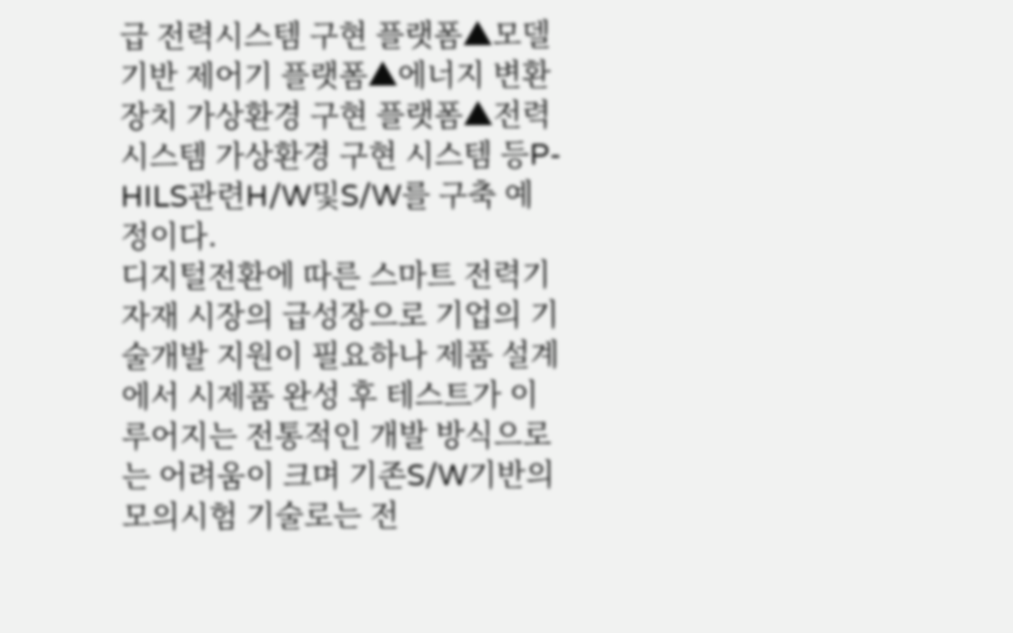급 전력시스템 구현 플랫폼▲모델기반 제어기 플랫폼▲에너지 변환장치 가상환경 구현 플랫폼▲전력시스템 가상환경 구현 시스템 등P-HILS관련H/W및S/W를 구축 예정이다.
디지털전환에 따른 스마트 전력기자재 시장의 급성장으로 기업의 기술개발 지원이 필요하나 제품 설계에서 시제품 완성 후 테스트가 이루어지는 전통적인 개발 방식으로는 어려움이 크며 기존S/W기반의 모의시험 기술로는 전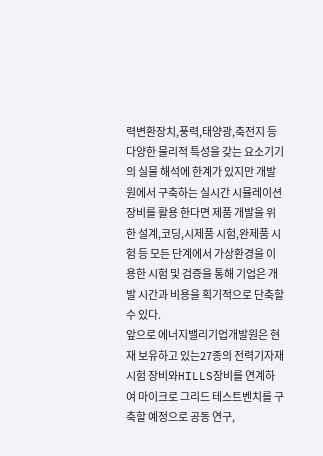력변환장치,풍력,태양광,축전지 등 다양한 물리적 특성을 갖는 요소기기의 실물 해석에 한계가 있지만 개발원에서 구축하는 실시간 시뮬레이션 장비를 활용 한다면 제품 개발을 위한 설계,코딩,시제품 시험,완제품 시험 등 모든 단계에서 가상환경을 이용한 시험 및 검증을 통해 기업은 개발 시간과 비용을 획기적으로 단축할 수 있다.
앞으로 에너지밸리기업개발원은 현재 보유하고 있는27종의 전력기자재 시험 장비와HILLS장비를 연계하여 마이크로 그리드 테스트벤치를 구축할 예정으로 공동 연구,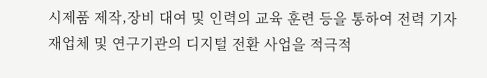시제품 제작,장비 대여 및 인력의 교육 훈련 등을 통하여 전력 기자재업체 및 연구기관의 디지털 전환 사업을 적극적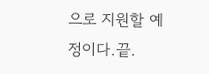으로 지원할 예정이다.끝.